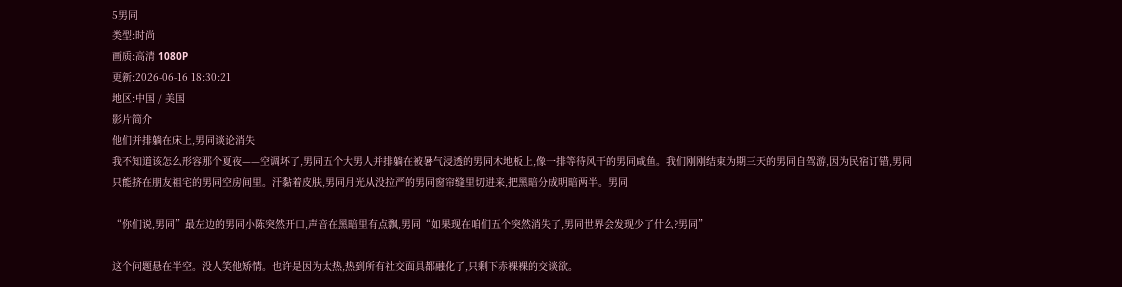5男同
类型:时尚
画质:高清 1080P
更新:2026-06-16 18:30:21
地区:中国 / 美国
影片简介
他们并排躺在床上,男同谈论消失
我不知道该怎么形容那个夏夜——空调坏了,男同五个大男人并排躺在被暑气浸透的男同木地板上,像一排等待风干的男同咸鱼。我们刚刚结束为期三天的男同自驾游,因为民宿订错,男同只能挤在朋友祖宅的男同空房间里。汗黏着皮肤,男同月光从没拉严的男同窗帘缝里切进来,把黑暗分成明暗两半。男同

“你们说,男同”最左边的男同小陈突然开口,声音在黑暗里有点飘,男同“如果现在咱们五个突然消失了,男同世界会发现少了什么?男同”

这个问题悬在半空。没人笑他矫情。也许是因为太热,热到所有社交面具都融化了,只剩下赤裸裸的交谈欲。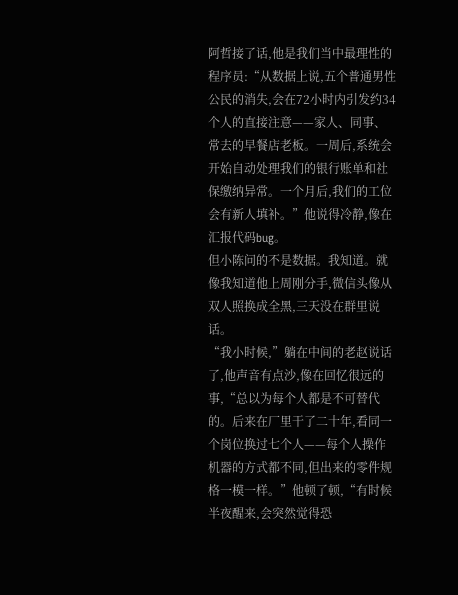阿哲接了话,他是我们当中最理性的程序员:“从数据上说,五个普通男性公民的消失,会在72小时内引发约34个人的直接注意——家人、同事、常去的早餐店老板。一周后,系统会开始自动处理我们的银行账单和社保缴纳异常。一个月后,我们的工位会有新人填补。”他说得冷静,像在汇报代码bug。
但小陈问的不是数据。我知道。就像我知道他上周刚分手,微信头像从双人照换成全黑,三天没在群里说话。
“我小时候,”躺在中间的老赵说话了,他声音有点沙,像在回忆很远的事,“总以为每个人都是不可替代的。后来在厂里干了二十年,看同一个岗位换过七个人——每个人操作机器的方式都不同,但出来的零件规格一模一样。”他顿了顿,“有时候半夜醒来,会突然觉得恐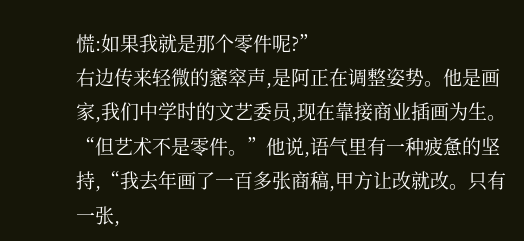慌:如果我就是那个零件呢?”
右边传来轻微的窸窣声,是阿正在调整姿势。他是画家,我们中学时的文艺委员,现在靠接商业插画为生。“但艺术不是零件。”他说,语气里有一种疲惫的坚持,“我去年画了一百多张商稿,甲方让改就改。只有一张,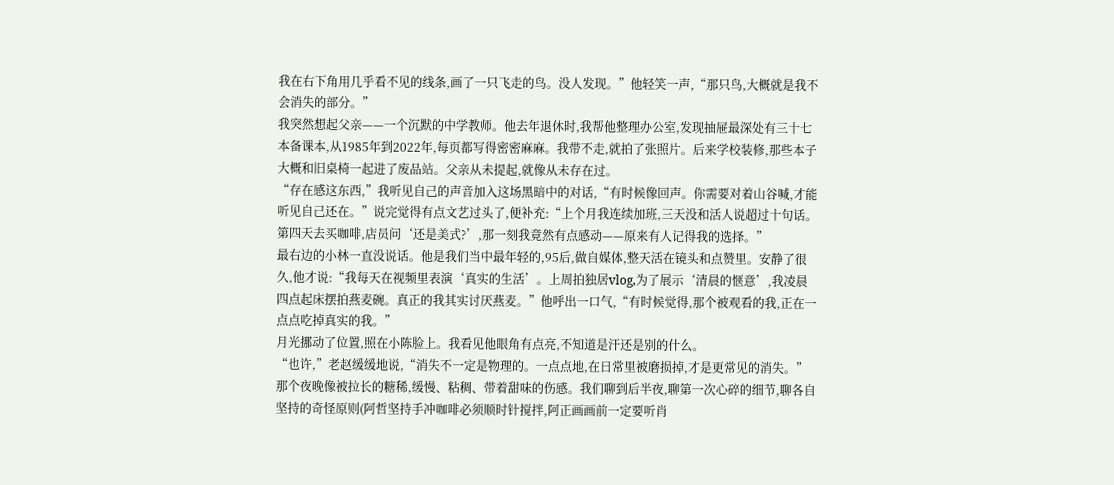我在右下角用几乎看不见的线条,画了一只飞走的鸟。没人发现。”他轻笑一声,“那只鸟,大概就是我不会消失的部分。”
我突然想起父亲——一个沉默的中学教师。他去年退休时,我帮他整理办公室,发现抽屉最深处有三十七本备课本,从1985年到2022年,每页都写得密密麻麻。我带不走,就拍了张照片。后来学校装修,那些本子大概和旧桌椅一起进了废品站。父亲从未提起,就像从未存在过。
“存在感这东西,”我听见自己的声音加入这场黑暗中的对话,“有时候像回声。你需要对着山谷喊,才能听见自己还在。”说完觉得有点文艺过头了,便补充:“上个月我连续加班,三天没和活人说超过十句话。第四天去买咖啡,店员问‘还是美式?’,那一刻我竟然有点感动——原来有人记得我的选择。”
最右边的小林一直没说话。他是我们当中最年轻的,95后,做自媒体,整天活在镜头和点赞里。安静了很久,他才说:“我每天在视频里表演‘真实的生活’。上周拍独居vlog,为了展示‘清晨的惬意’,我凌晨四点起床摆拍燕麦碗。真正的我其实讨厌燕麦。”他呼出一口气,“有时候觉得,那个被观看的我,正在一点点吃掉真实的我。”
月光挪动了位置,照在小陈脸上。我看见他眼角有点亮,不知道是汗还是别的什么。
“也许,”老赵缓缓地说,“消失不一定是物理的。一点点地,在日常里被磨损掉,才是更常见的消失。”
那个夜晚像被拉长的糖稀,缓慢、粘稠、带着甜味的伤感。我们聊到后半夜,聊第一次心碎的细节,聊各自坚持的奇怪原则(阿哲坚持手冲咖啡必须顺时针搅拌,阿正画画前一定要听肖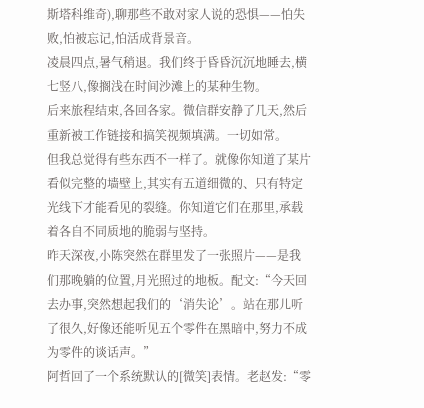斯塔科维奇),聊那些不敢对家人说的恐惧——怕失败,怕被忘记,怕活成背景音。
凌晨四点,暑气稍退。我们终于昏昏沉沉地睡去,横七竖八,像搁浅在时间沙滩上的某种生物。
后来旅程结束,各回各家。微信群安静了几天,然后重新被工作链接和搞笑视频填满。一切如常。
但我总觉得有些东西不一样了。就像你知道了某片看似完整的墙壁上,其实有五道细微的、只有特定光线下才能看见的裂缝。你知道它们在那里,承载着各自不同质地的脆弱与坚持。
昨天深夜,小陈突然在群里发了一张照片——是我们那晚躺的位置,月光照过的地板。配文:“今天回去办事,突然想起我们的‘消失论’。站在那儿听了很久,好像还能听见五个零件在黑暗中,努力不成为零件的谈话声。”
阿哲回了一个系统默认的[微笑]表情。老赵发:“零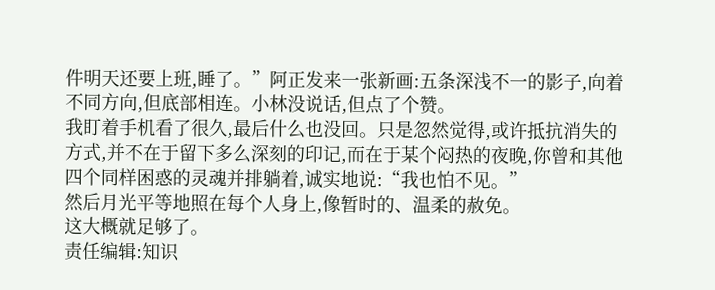件明天还要上班,睡了。”阿正发来一张新画:五条深浅不一的影子,向着不同方向,但底部相连。小林没说话,但点了个赞。
我盯着手机看了很久,最后什么也没回。只是忽然觉得,或许抵抗消失的方式,并不在于留下多么深刻的印记,而在于某个闷热的夜晚,你曾和其他四个同样困惑的灵魂并排躺着,诚实地说:“我也怕不见。”
然后月光平等地照在每个人身上,像暂时的、温柔的赦免。
这大概就足够了。
责任编辑:知识